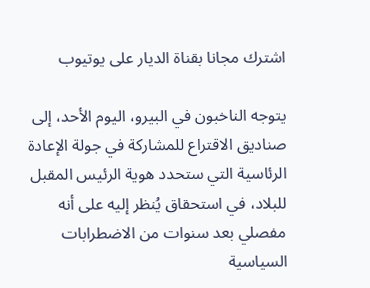اشترك مجانا بقناة الديار على يوتيوب

يتوجه الناخبون في البيرو، اليوم الأحد، إلى صناديق الاقتراع للمشاركة في جولة الإعادة الرئاسية التي ستحدد هوية الرئيس المقبل للبلاد، في استحقاق يُنظر إليه على أنه مفصلي بعد سنوات من الاضطرابات السياسية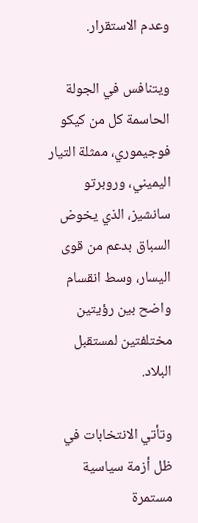وعدم الاستقرار.

ويتنافس في الجولة الحاسمة كل من كيكو فوجيموري، ممثلة التيار اليميني، وروبرتو سانشيز، الذي يخوض السباق بدعم من قوى اليسار، وسط انقسام واضح بين رؤيتين مختلفتين لمستقبل البلاد.

وتأتي الانتخابات في ظل أزمة سياسية مستمرة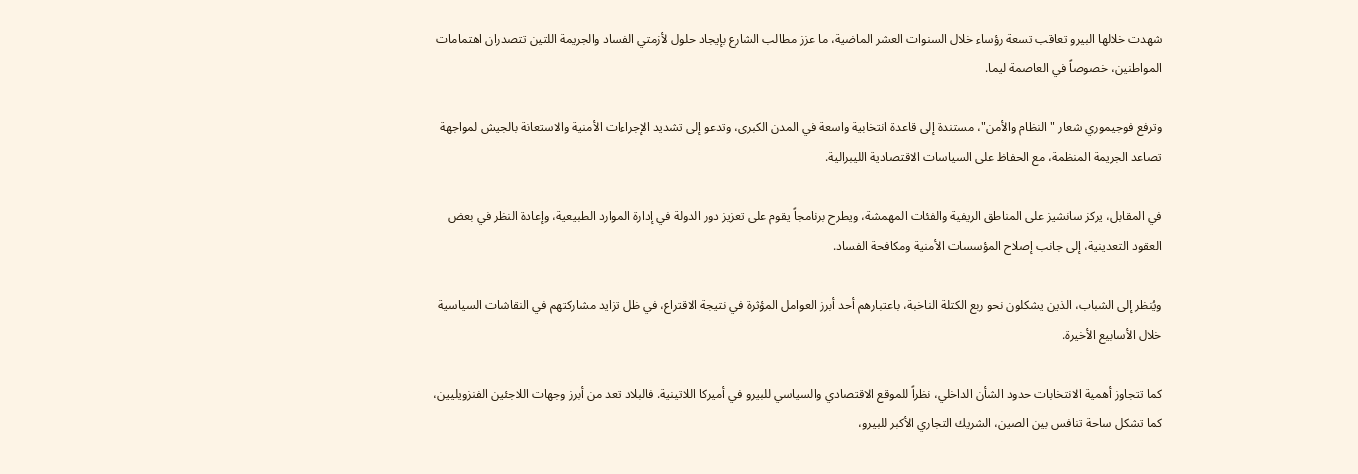شهدت خلالها البيرو تعاقب تسعة رؤساء خلال السنوات العشر الماضية، ما عزز مطالب الشارع بإيجاد حلول لأزمتي الفساد والجريمة اللتين تتصدران اهتمامات المواطنين، خصوصاً في العاصمة ليما.

وترفع فوجيموري شعار "النظام والأمن"، مستندة إلى قاعدة انتخابية واسعة في المدن الكبرى، وتدعو إلى تشديد الإجراءات الأمنية والاستعانة بالجيش لمواجهة تصاعد الجريمة المنظمة، مع الحفاظ على السياسات الاقتصادية الليبرالية.

في المقابل، يركز سانشيز على المناطق الريفية والفئات المهمشة، ويطرح برنامجاً يقوم على تعزيز دور الدولة في إدارة الموارد الطبيعية، وإعادة النظر في بعض العقود التعدينية، إلى جانب إصلاح المؤسسات الأمنية ومكافحة الفساد.

ويُنظر إلى الشباب، الذين يشكلون نحو ربع الكتلة الناخبة، باعتبارهم أحد أبرز العوامل المؤثرة في نتيجة الاقتراع، في ظل تزايد مشاركتهم في النقاشات السياسية خلال الأسابيع الأخيرة.

كما تتجاوز أهمية الانتخابات حدود الشأن الداخلي، نظراً للموقع الاقتصادي والسياسي للبيرو في أميركا اللاتينية. فالبلاد تعد من أبرز وجهات اللاجئين الفنزويليين، كما تشكل ساحة تنافس بين الصين، الشريك التجاري الأكبر للبيرو،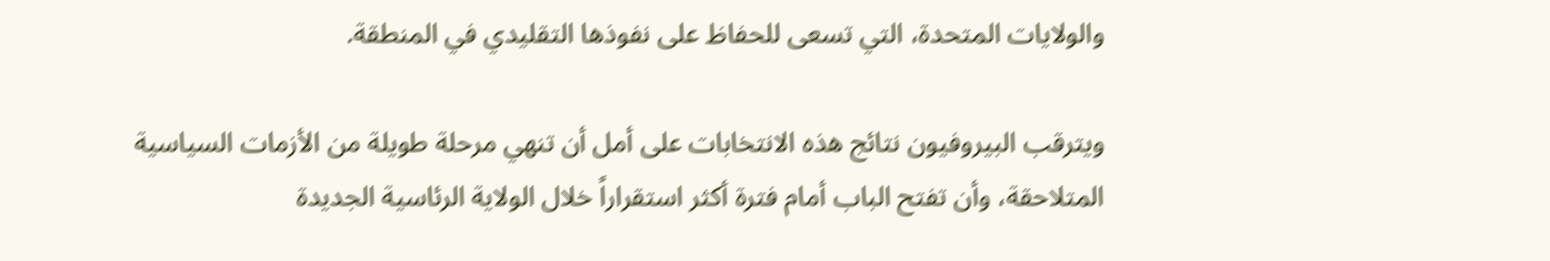والولايات المتحدة، التي تسعى للحفاظ على نفوذها التقليدي في المنطقة.

ويترقب البيروفيون نتائج هذه الانتخابات على أمل أن تنهي مرحلة طويلة من الأزمات السياسية المتلاحقة، وأن تفتح الباب أمام فترة أكثر استقراراً خلال الولاية الرئاسية الجديدة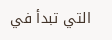التي تبدأ في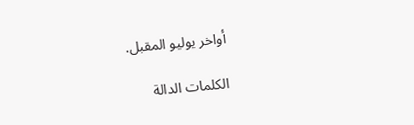أواخر يوليو المقبل.

الكلمات الدالة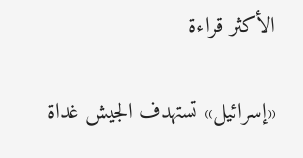الأكثر قراءة

«إسرائيل» تستهدف الجيش غداة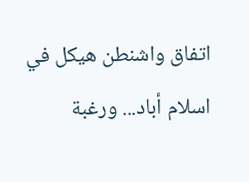اتفاق واشنطن هيكل في اسلام أباد... ورغبة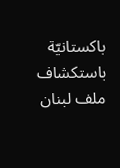باكستانيّة باستكشاف ملف لبنان